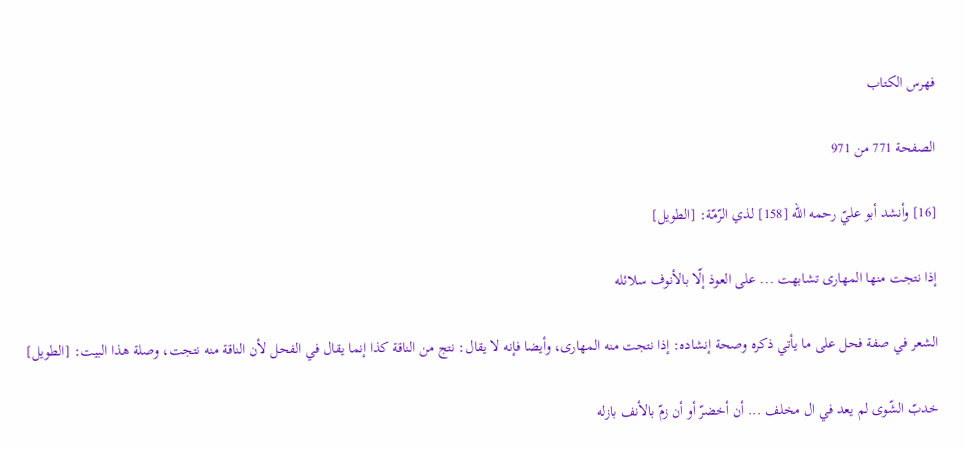فهرس الكتاب

الصفحة 771 من 971

[16] وأنشد أبو عليّ رحمه الله [158] لذي الرّمّة: [الطويل]

إذا نتجت منها المهارى تشابهت ... على العوذ إلّا بالأنوف سلائله

الشعر في صفة فحل على ما يأتي ذكره وصحة إنشاده: إذا نتجت منه المهارى، وأيضا فإنه لا يقال: نتج من الناقة كذا إنما يقال في الفحل لأن الناقة منه نتجت، وصلة هذا البيت: [الطويل]

خدبّ الشّوى لم يعد في ال مخلف ... أن أخضرّ أو أن زمّ بالأنف بازله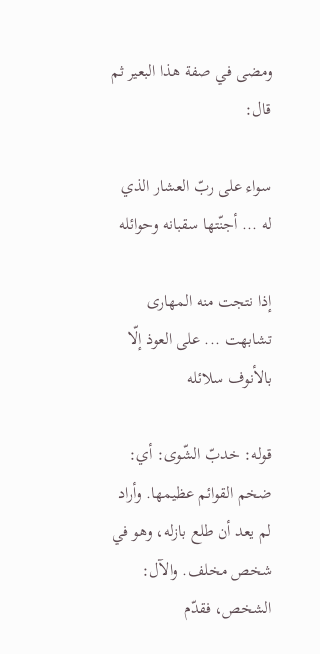ومضى في صفة هذا البعير ثم قال:

سواء على ربّ العشار الذي له ... أجنّتها سقبانه وحوائله

إذا نتجت منه المهارى تشابهت ... على العوذ إلّا بالأنوف سلائله

قوله: خدبّ الشّوى: أي: ضخم القوائم عظيمها. وأراد لم يعد أن طلع بازله، وهو في شخص مخلف. والآل: الشخص، فقدّم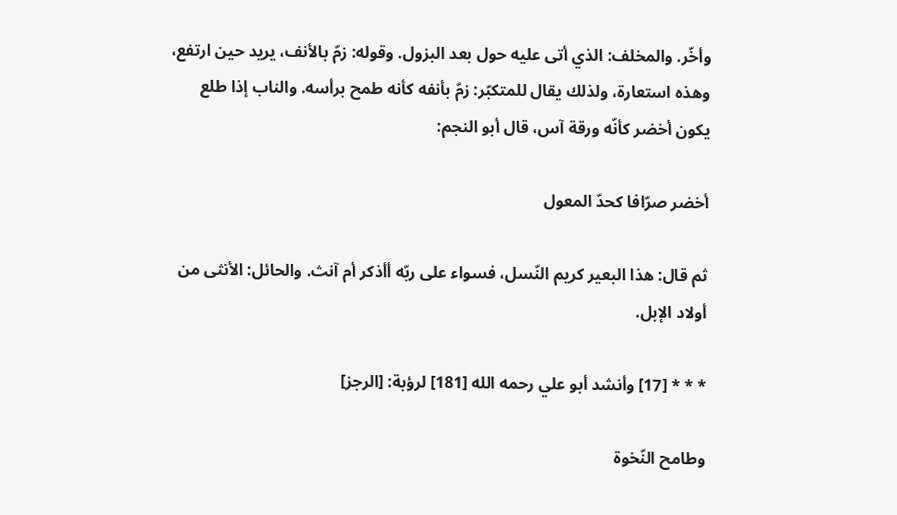وأخّر. والمخلف: الذي أتى عليه حول بعد البزول. وقوله: زمّ بالأنف، يريد حين ارتفع، وهذه استعارة، ولذلك يقال للمتكبّر: زمّ بأنفه كأنه طمح برأسه. والناب إذا طلع يكون أخضر كأنّه ورقة آس، قال أبو النجم:

أخضر صرّافا كحدّ المعول

ثم قال: هذا البعير كريم النّسل، فسواء على ربّه أأذكر أم آنث. والحائل: الأنثى من أولاد الإبل.

* * * [17] وأنشد أبو علي رحمه الله [181] لرؤبة: [الرجز]

وطامح النّخوة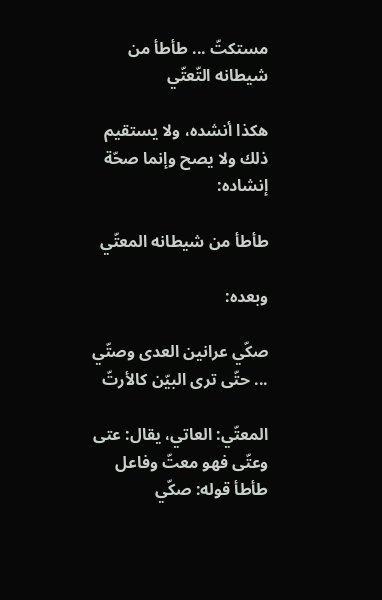مستكتّ ... طأطأ من شيطانه التّعتّي

هكذا أنشده، ولا يستقيم ذلك ولا يصح وإنما صحّة إنشاده:

طأطأ من شيطانه المعتّي

وبعده:

صكّي عرانين العدى وصتّي ... حتّى ترى البيّن كالأرتّ

المعتّي: العاتي، يقال: عتى وعتّى فهو معتّ وفاعل طأطأ قوله: صكّي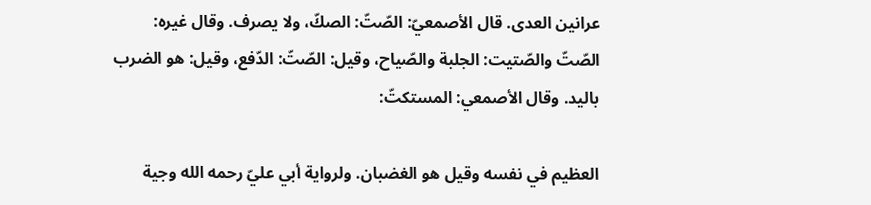عرانين العدى. قال الأصمعيّ: الصّتّ: الصكّ، ولا يصرف. وقال غيره: الصّتّ والصّتيت: الجلبة والصّياح، وقيل: الصّتّ: الدّفع، وقيل: هو الضرب باليد. وقال الأصمعي: المستكتّ:

العظيم في نفسه وقيل هو الغضبان. ولرواية أبي عليّ رحمه الله وجية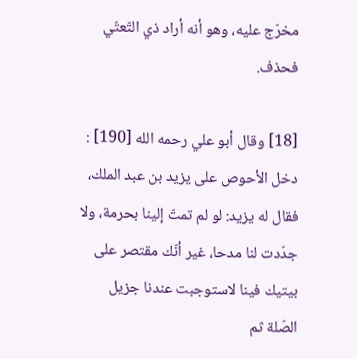مخرّج عليه، وهو أنه أراد ذي التّعتّي فحذف.

[18] وقال أبو علي رحمه الله [190] : دخل الأحوص على يزيد بن عبد الملك، فقال له يزيد: لو لم تمتّ إلينا بحرمة، ولا جدّدت لنا مدحا، غير أنّك مقتصر على بيتيك فينا لاستوجبت عندنا جزيل الصّلة ثم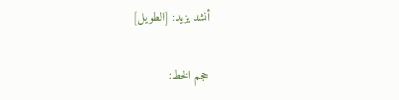أنشد يزيد: [الطويل]

حجم الخط: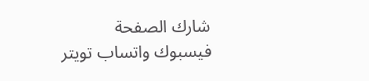شارك الصفحة
فيسبوك واتساب تويتر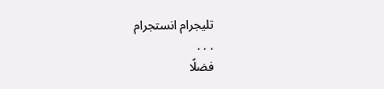تليجرام انستجرام
. . .
فضلًا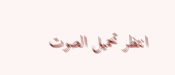انتظر تحميل الصوت